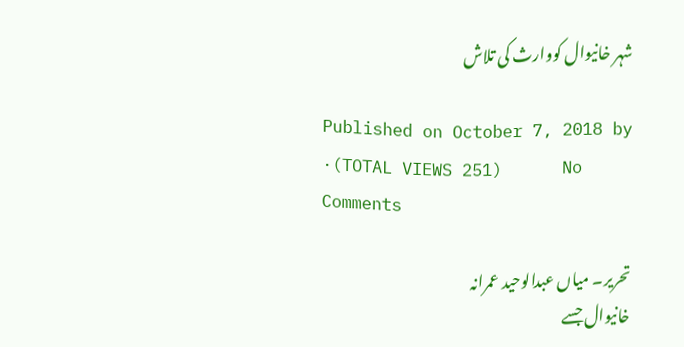شہر خانیوال کووارث کی تلاش

Published on October 7, 2018 by    ·(TOTAL VIEWS 251)      No Comments

تحریر۔ میاں عبدالوحید عمرانہ
خانیوال جسے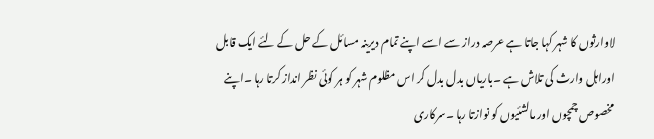لاوارثوں کا شہر کہا جاتا ہے عرصہ دراز سے اسے اپنے تمام دیرینہ مسائل کے حل کے لئے ایک قابل اوراہل وارث کی تلاش ہے ۔باریاں بدل بدل کر اس مظلوم شہر کو ہر کوئی نظر انداز کرتا رہا ۔اپنے مخصوص چمچوں اور مالشئیوں کو نوازتا رہا ۔سرکاری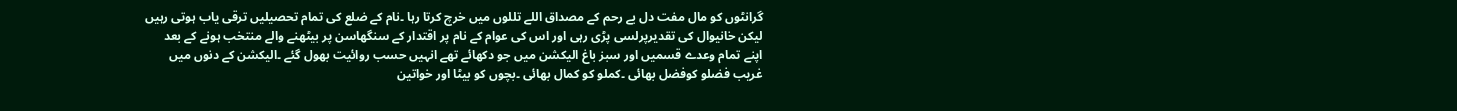گرانٹوں کو مال مفت دل بے رحم کے مصداق اللے تللوں میں خرچ کرتا رہا ۔نام کے ضلع کی تمام تحصیلیں ترقی یاب ہوتی رہیں لیکن خانیوال کی تقدیرپرلسی پڑی رہی اور اس کی عوام کے نام پر اقتدار کے سنگھاسن پر بیٹھنے والے منتخب ہونے کے بعد اپنے تمام وعدے قسمیں اور سبز باغ الیکشن میں جو دکھائے تھے انہیں حسب روائیت بھول گئے ۔الیکشن کے دنوں میں غریب فضلو کوفضل بھائی ۔کملو کو کمال بھائی ۔بچوں کو بیٹا اور خواتین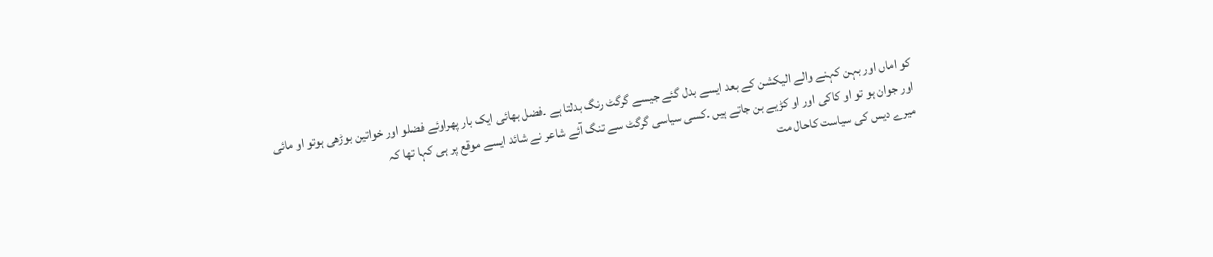کو اماں اور بہن کہنے والے الیکشن کے بعد ایسے بدل گئے جیسے گرگٹ رنگ بدلتا ہے ۔فضل بھائی ایک بار پھراوئے فضلو اور خواتین بوڑھی ہوتو او مائی اور جوان ہو تو او کاکی اور او کڑیے بن جاتے ہیں ۔کسی سیاسی گرگٹ سے تنگ آئے شاعر نے شائد ایسے موقع پر ہی کہا تھا کہ
میرے دیس کی سیاست کاحال مت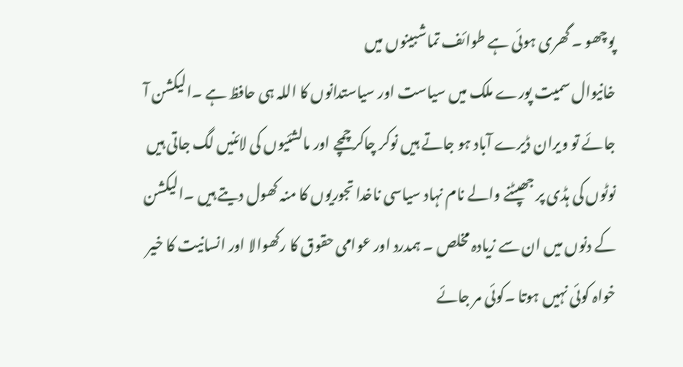پوچھو ۔ گھری ہوئی ہے طوائف تماشبینوں میں
خانیوال سمیت پورے ملک میں سیاست اور سیاستدانوں کا اللہ ہی حافظ ہے ۔الیکشن آ جائے تو ویران ڈیرے آباد ہو جاتے ہیں نوکر چاکر چمچے اور مالشئیوں کی لائنیں لگ جاتی ہیں نوٹوں کی ہڈی پر جھپٹنے والے نام نہاد سیاسی ناخدا تجوریوں کا منہ کھول دیتے ہیں ۔الیکشن کے دنوں میں ان سے زیادہ مخلص ۔ ہمدرد اور عوامی حقوق کا رکھوالا اور انسانیت کا خیر خواہ کوئی نہیں ہوتا ۔کوئی مر جائے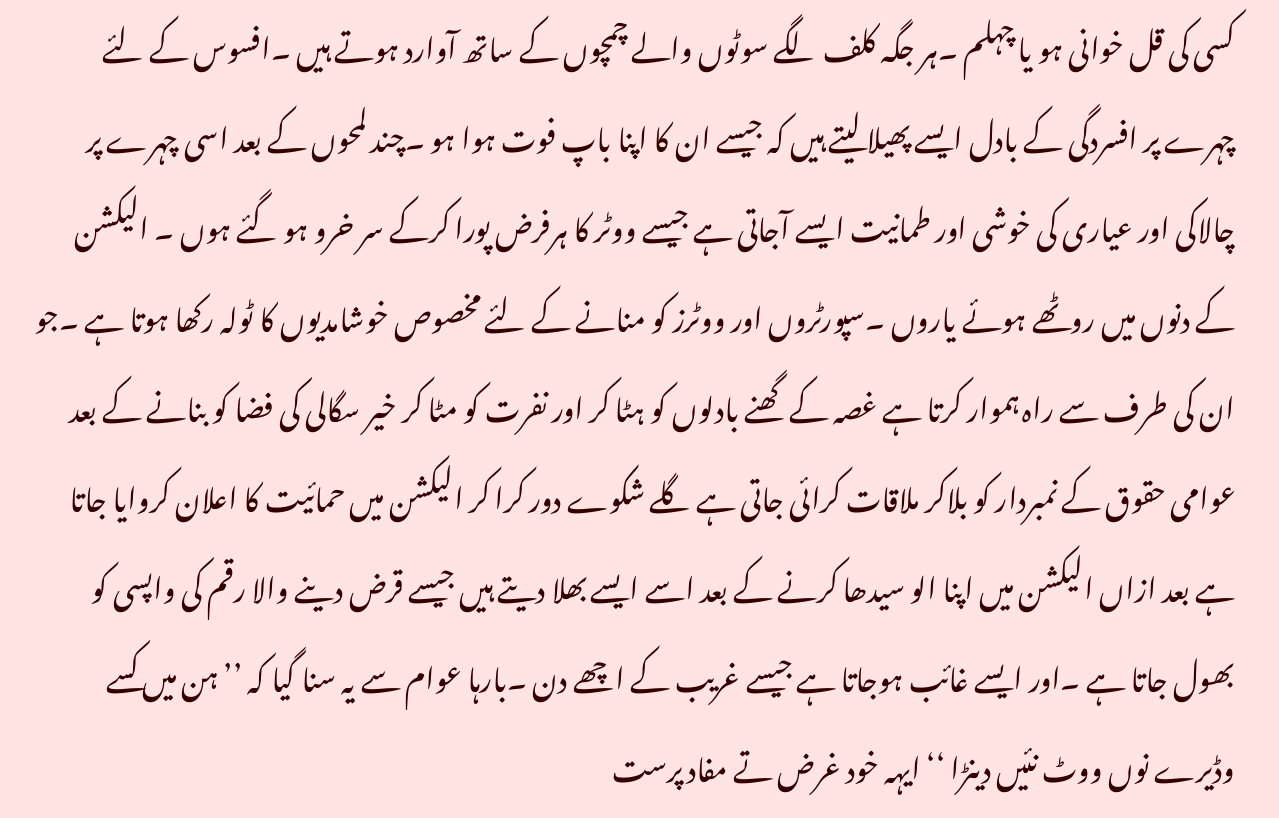کسی کی قل خوانی ہو یا چہلم ۔ہر جگہ کلف لگے سوٹوں والے چمچوں کے ساتھ آوارد ہوتے ہیں ۔افسوس کے لئے چہرے پر افسردگی کے بادل ایسے پھیلا لیتے ہیں کہ جیسے ان کا اپنا باپ فوت ہوا ہو ۔چند لمحوں کے بعد اسی چہرے پر چالاکی اور عیاری کی خوشی اور طمانیت ایسے آجاتی ہے جیسے ووٹر کا ہرفرض پورا کرکے سر خرو ہو گئے ہوں ۔ الیکشن کے دنوں میں روٹھے ہوئے یاروں ۔سپورٹروں اور ووٹرز کو منانے کے لئے مخصوص خوشامدیوں کا ٹولہ رکھا ہوتا ہے ۔جو ان کی طرف سے راہ ہموار کرتا ہے غصہ کے گھنے بادلوں کو ہٹا کر اور نفرت کو مٹا کر خیر سگالی کی فضا کو بنانے کے بعد عوامی حقوق کے نمبردار کو بلاکر ملاقات کرائی جاتی ہے گلے شکوے دور کرا کر الیکشن میں حمائیت کا اعلان کروایا جاتا ہے بعد ازاں الیکشن میں اپنا الو سیدھا کرنے کے بعد اسے ایسے بھلا دیتے ہیں جیسے قرض دینے والا رقم کی واپسی کو بھول جاتا ہے ۔اور ایسے غائب ہوجاتا ہے جیسے غریب کے اچھے دن ۔بارہا عوام سے یہ سنا گیا کہ ’’ ہن میں کسے وڈیرے نوں ووٹ نئیں دینڑا ‘‘ ایہہ خود غرض تے مفاد پرست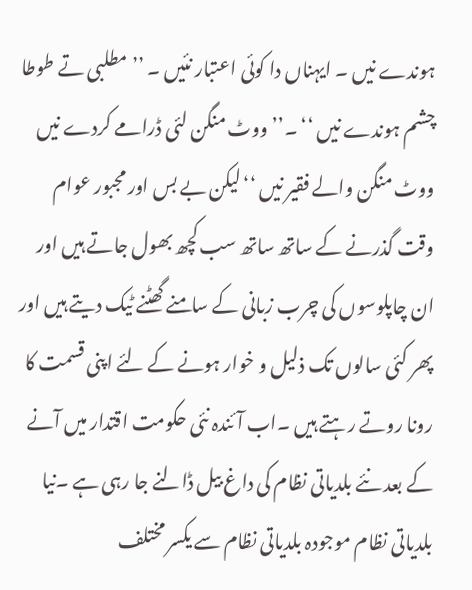ہوندے نیں ۔ ایہناں دا کوئی اعتبار نئیں ۔ ’’ مطلبی تے طوطا چشم ہوندے نیں ‘‘ ۔’’ ووٹ منگن لئی ڈرامے کردے نیں ووٹ منگن والے فقیر نیں ‘‘لیکن بے بس اور مجبور عوام وقت گذرنے کے ساتھ ساتھ سب کچھ بھول جاتے ہیں اور ان چاپلوسوں کی چرب زبانی کے سامنے گھٹنے ٹیک دیتے ہیں اور پھر کئی سالوں تک ذلیل و خوار ہونے کے لئے اپنی قسمت کا رونا روتے رہتے ہیں ۔اب آئندہ نئی حکومت اقتدار میں آنے کے بعد نئے بلدیاتی نظام کی داغ بیل ڈالنے جا رہی ہے ۔نیا بلدیاتی نظام موجودہ بلدیاتی نظام سے یکسر مختلف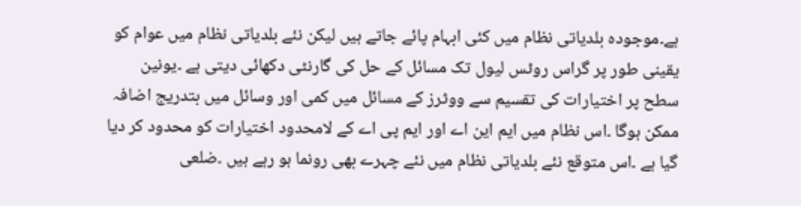ہے۔موجودہ بلدیاتی نظام میں کئی ابہام پائے جاتے ہیں لیکن نئے بلدیاتی نظام میں عوام کو یقینی طور پر گراس روٹس لیول تک مسائل کے حل کی گارنٹی دکھائی دیتی ہے ۔یونین سطح پر اختیارات کی تقسیم سے ووٹرز کے مسائل میں کمی اور وسائل میں بتدریج اضافہ ممکن ہوگا ۔اس نظام میں ایم این اے اور ایم پی اے کے لامحدود اختیارات کو محدود کر دیا گیا ہے ۔اس متوقع نئے بلدیاتی نظام میں نئے چہرے بھی رونما ہو رہے ہیں ۔ضلعی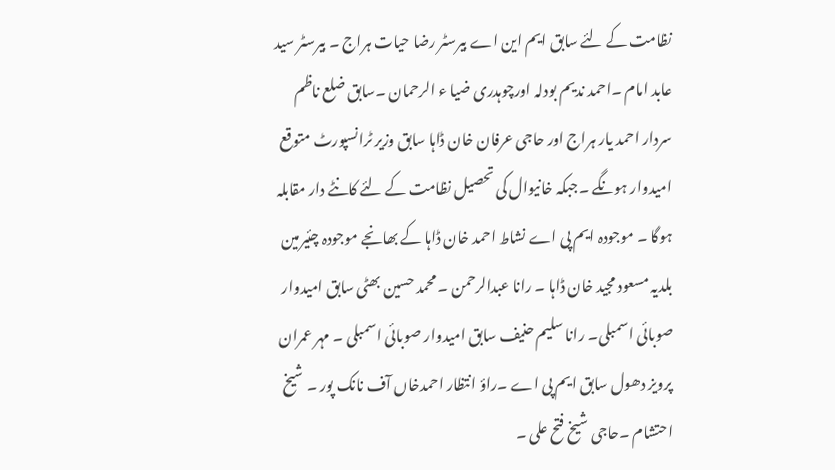نظامت کے لئے سابق ایم این اے بیرسٹر رضا حیات ہراج ۔ بیرسٹر سید عابد امام ۔احمد ندیم بودلہ اورچوہدری ضیا ء الرحمان ۔سابق ضلع ناظم سردار احمد یار ہراج اور حاجی عرفان خان ڈاہا سابق وزیر ٹرانسپورٹ متوقع امیدوار ہونگے ۔جبکہ خانیوال کی تحصیل نظامت کے لئے کانٹے دار مقابلہ ہوگا ۔ موجودہ ایم پی اے نشاط احمد خان ڈاہا کے بھانجے موجودہ چئیرمین بلدیہ مسعود مجید خان ڈاہا ۔ رانا عبدالرحمن ۔ محمد حسین بھٹی سابق امیدوار صوبائی اسمبلی۔ رانا سلیم حنیف سابق امیدوار صوبائی اسمبلی ۔ مہر عمران پرویز دھول سابق ایم پی اے ۔راؤ انتظار احمدخاں آف نانک پور ۔ شیخ احتشام ۔حاجی شیخ فتح علی ۔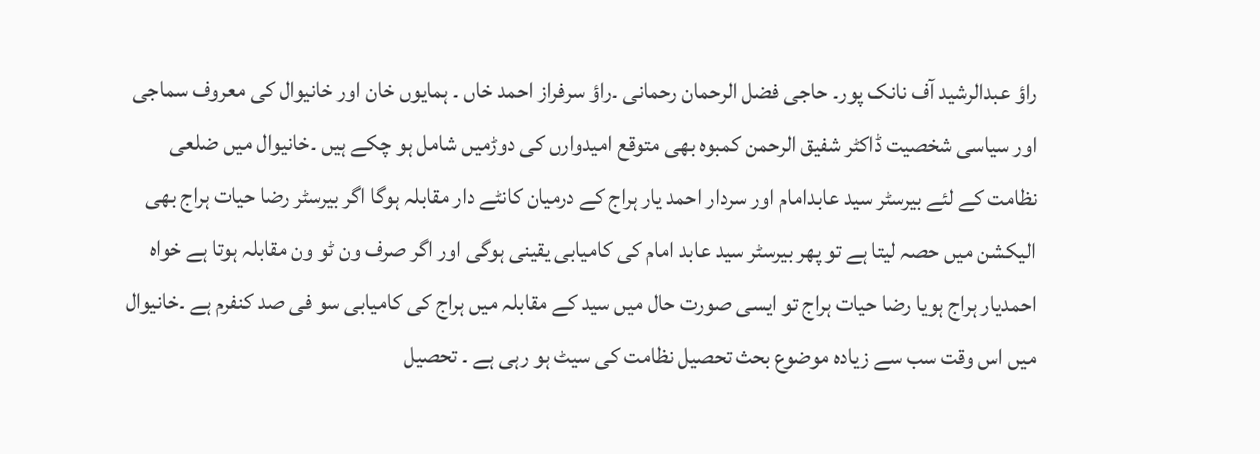راؤ عبدالرشید آف نانک پور۔ حاجی فضل الرحمان رحمانی ۔راؤ سرفراز احمد خاں ۔ ہمایوں خان اور خانیوال کی معروف سماجی اور سیاسی شخصیت ڈاکٹر شفیق الرحمن کمبوہ بھی متوقع امیدوارں کی دوڑمیں شامل ہو چکے ہیں ۔خانیوال میں ضلعی نظامت کے لئے بیرسٹر سید عابدامام اور سردار احمد یار ہراج کے درمیان کانٹے دار مقابلہ ہوگا اگر بیرسٹر رضا حیات ہراج بھی الیکشن میں حصہ لیتا ہے تو پھر بیرسٹر سید عابد امام کی کامیابی یقینی ہوگی اور اگر صرف ون ٹو ون مقابلہ ہوتا ہے خواہ احمدیار ہراج ہویا رضا حیات ہراج تو ایسی صورت حال میں سید کے مقابلہ میں ہراج کی کامیابی سو فی صد کنفرم ہے ۔خانیوال میں اس وقت سب سے زیادہ موضوع بحث تحصیل نظامت کی سیٹ ہو رہی ہے ۔ تحصیل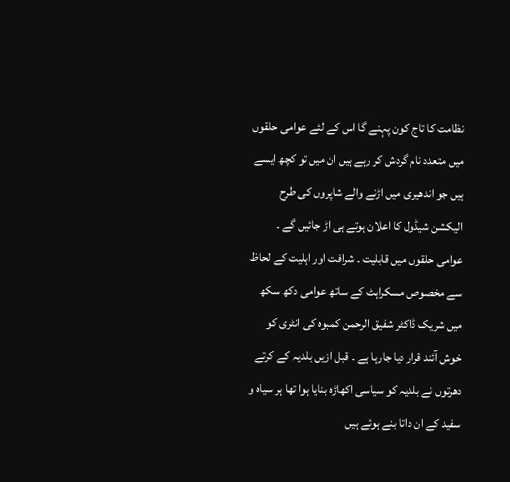نظامت کا تاج کون پہنے گا اس کے لئے عوامی حلقوں میں متعدد نام گردش کر رہے ہیں ان میں تو کچھ ایسے ہیں جو اندھیری میں اڑنے والے شاپروں کی طرح الیکشن شیڈول کا اعلان ہوتے ہی اڑ جائیں گے ۔ عوامی حلقوں میں قابلیت ۔ شرافت اور اہلیت کے لحاظ سے مخصوص مسکراہٹ کے ساتھ عوامی دکھ سکھ میں شریک ڈاکٹر شفیق الرحمن کمبوہ کی انٹری کو خوش آئند قرار دیا جارہا ہے ۔ قبل ازیں بلدیہ کے کرتے دھرتوں نے بلدیہ کو سیاسی اکھاڑہ بنایا ہوا تھا ہر سیاہ و سفید کے ان داتا بنے ہوئے ہیں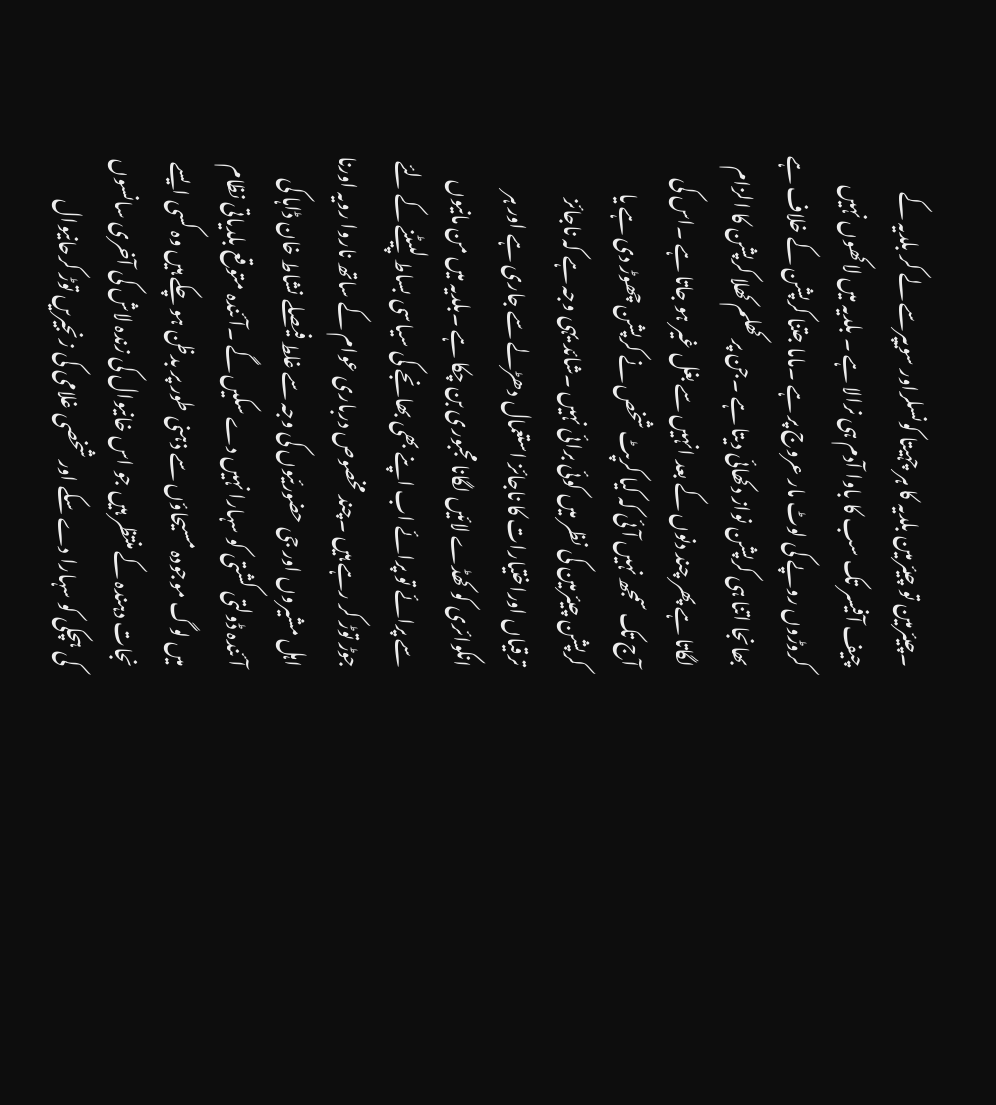۔چیئرمین تو چیئرمین بلدیہ کا ہر چہیتا کونسلراور سویپرسے لے کر بلدیہ کے چیف آفیسر تک سب کا باوا آدم ہی نرالا ہے ۔ بلدیہ میں لاکھوں نہیں کروڑوں روپے کی لوٹ مار عروج پر ہے ۔ماما جتنا کرپشن کے خلاف ہے بھانجا اتنا ہی کرپشن نواز دکھائی دیتا ہے ۔جن پر کھلم کھلا کرپشن کا الزام لگاتا ہے پھر چند دنوں کے بعد انہیں سے بغل غیر ہو جاتا ہے ۔اس کی آج تک سمجھ نہیں آئی کہ کیا کرپٹ شخص نے کرپشن چھوڑ دی ہے یا کرپشن چیئرمین کی نظر میں کوئی برائی نہیں ۔شائد یہی وجہ ہے کہ ناجائز ترقیاں اوراختیارات کا ناجائز استعمال دھڑلے سے جاری ہے اور ہر انکوائری کو کھڈے لائیں لگانا مجبوری بن چکا ہے ۔بلدیہ میں من مانیوں سے پرائے تو پرائے اب اپنے بھی بھانجے کی سیاسی بساط لپیٹنے کے لئے جوڑ توڑ کر رہے ہیں ۔چند مخصوص درباری عوام کے ساتھ ناروا رویہ اورنا اہل مشیروں اور جی حضورئیوں کی وجہ سے غلط فیصلے نشاط خان ڈاہا کی آئندہ ڈولتی کشتی کو سہارا نہیں دے سکیں گے ۔آئندہ متوقع بلدیاتی نظام میں لوگ موجودہ مسیحاؤں سے ذہنی طور پر بدظن ہو چکے ہیں وہ کسی ایسے نجات دہندہ کے منتظر ہیں جو اس خانیوال کی زندہ لاش کی آخری سانسوں کی ہچکی کو سہارا دے سکے اور شخصی غلامی کی زنجیریں توڑ کرحانیوال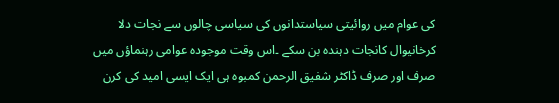کی عوام میں روائیتی سیاستدانوں کی سیاسی چالوں سے نجات دلا کرخانیوال کانجات دہندہ بن سکے ۔اس وقت موجودہ عوامی رہنماؤں میں صرف اور صرف ڈاکٹر شفیق الرحمن کمبوہ ہی ایک ایسی امید کی کرن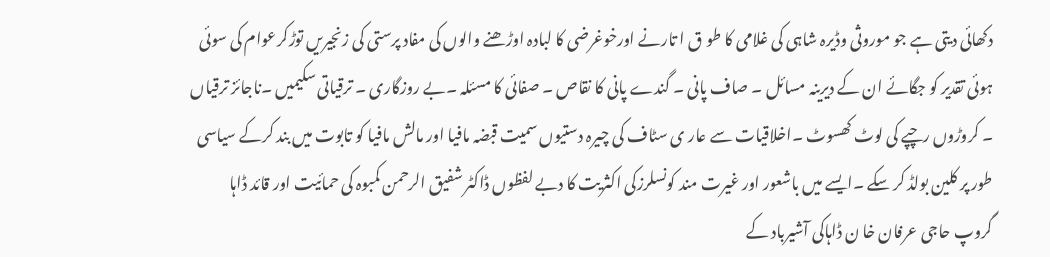دکھائی دیتی ہے جو موروثی وڈیرہ شاہی کی غلامی کا طو ق ا تارنے اورخوغرضی کا لبادہ اوڑھنے والوں کی مفاد پرستی کی زنجیریں توڑکرعوام کی سوئی ہوئی تقدیر کو جگائے ان کے دیرینہ مسائل ۔ صاف پانی ۔ گندے پانی کا نقاص ۔ صفائی کا مسئلہ ۔بے روزگاری ۔ ترقیاتی سکیمیں ۔ناجائز ترقیاں ۔ کروڑوں رچپے کی لوٹ کھسوٹ ۔اخلاقیات سے عار ی سٹاف کی چیرہ دستیوں سمیت قبضہ مافیا اور مالش مافیا کو تابوت میں بند کرکے سیاسی طور پر کلین بولڈ کر سکے ۔ایسے میں باشعور اور غیرت مند کونسلرزکی اکثریت کا دبے لفظوں ڈاکٹر شفیق الرحمن کمبوہ کی حمائیت اور قائد ڈاہا گروپ حاجی عرفان خا ن ڈاہاکی آشیرباد کے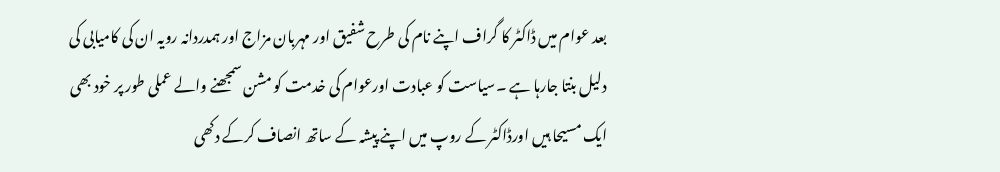بعد عوام میں ڈاکٹر کا گراف اپنے نام کی طرح شفیق اور مہربان مزاج اور ہمدردانہ رویہ ان کی کامیابی کی دلیل بنتا جارہا ہے ۔سیاست کو عبادت اورعوام کی خدمت کو مشن سمجھنے والے عملی طور پر خود بھی ایک مسیحا ہیں اورڈاکٹر کے روپ میں اپنے پیشہ کے ساتھ انصاف کرکے دکھی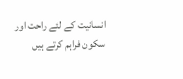انسانیت کے لئے راحت اور سکون فراہم کرتے ہیں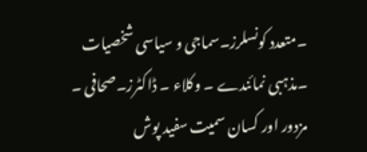۔متعدد کونسلرز۔سماجی و سیاسی شخصیات ۔مذہبی نمائندے ۔ وکلاء ۔ ڈاکٹرز۔صحافی ۔ مزدور اور کسان سمیت سفید پوش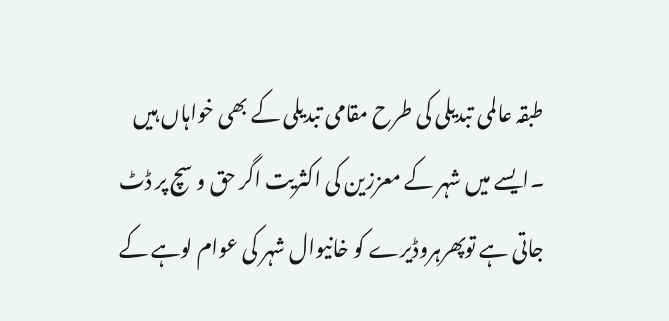طبقہ عالمی تبدیلی کی طرح مقامی تبدیلی کے بھی خواہاں ہیں ۔ایسے میں شہر کے معززین کی اکثریت اگر حق و سچ پر ڈٹ جاتی ہے توپھرہروڈیرے کو خانیوال شہر کی عوام لوہے کے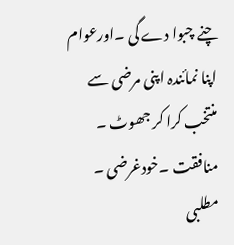چنے چبوا دے گی ۔اورعوام اپنا نمائندہ اپنی مرضی سے منتخب کرا کر جھوٹ ۔ منافقت ۔خودغرضی ۔ مطلبی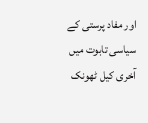اور مفاد پرستی کے سیاسی تابوت میں آخری کیل ٹھونک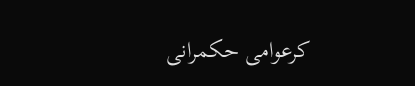کرعوامی حکمرانی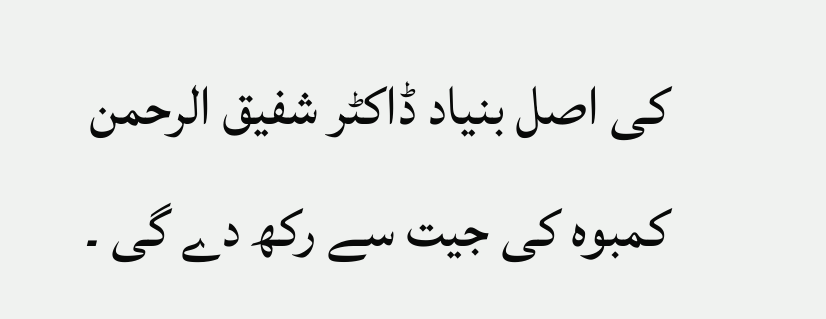کی اصل بنیاد ڈاکٹر شفیق الرحمن کمبوہ کی جیت سے رکھ دے گی ۔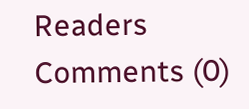Readers Comments (0)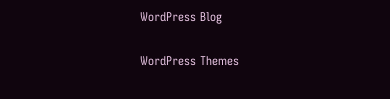WordPress Blog

WordPress Themes